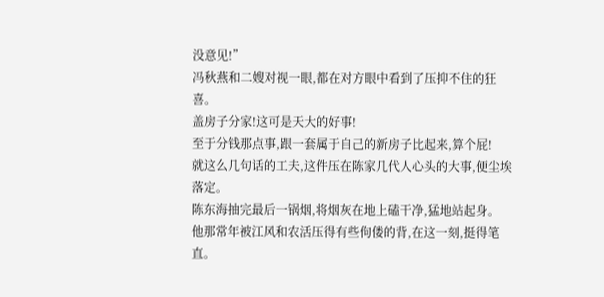没意见!”
冯秋燕和二嫂对视一眼,都在对方眼中看到了压抑不住的狂喜。
盖房子分家!这可是天大的好事!
至于分钱那点事,跟一套属于自己的新房子比起来,算个屁!
就这么几句话的工夫,这件压在陈家几代人心头的大事,便尘埃落定。
陈东海抽完最后一锅烟,将烟灰在地上磕干净,猛地站起身。
他那常年被江风和农活压得有些佝偻的背,在这一刻,挺得笔直。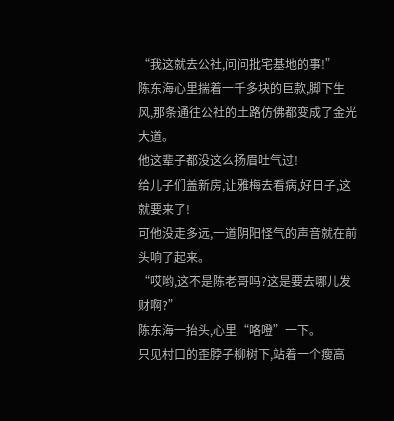“我这就去公社,问问批宅基地的事!”
陈东海心里揣着一千多块的巨款,脚下生风,那条通往公社的土路仿佛都变成了金光大道。
他这辈子都没这么扬眉吐气过!
给儿子们盖新房,让雅梅去看病,好日子,这就要来了!
可他没走多远,一道阴阳怪气的声音就在前头响了起来。
“哎哟,这不是陈老哥吗?这是要去哪儿发财啊?”
陈东海一抬头,心里“咯噔”一下。
只见村口的歪脖子柳树下,站着一个瘦高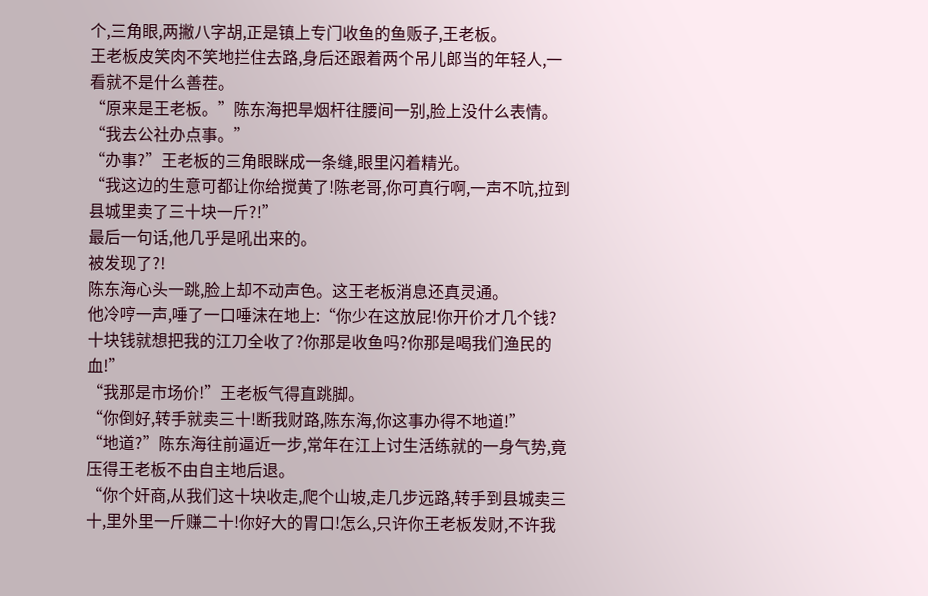个,三角眼,两撇八字胡,正是镇上专门收鱼的鱼贩子,王老板。
王老板皮笑肉不笑地拦住去路,身后还跟着两个吊儿郎当的年轻人,一看就不是什么善茬。
“原来是王老板。”陈东海把旱烟杆往腰间一别,脸上没什么表情。
“我去公社办点事。”
“办事?”王老板的三角眼眯成一条缝,眼里闪着精光。
“我这边的生意可都让你给搅黄了!陈老哥,你可真行啊,一声不吭,拉到县城里卖了三十块一斤?!”
最后一句话,他几乎是吼出来的。
被发现了?!
陈东海心头一跳,脸上却不动声色。这王老板消息还真灵通。
他冷哼一声,唾了一口唾沫在地上:“你少在这放屁!你开价才几个钱?十块钱就想把我的江刀全收了?你那是收鱼吗?你那是喝我们渔民的血!”
“我那是市场价!”王老板气得直跳脚。
“你倒好,转手就卖三十!断我财路,陈东海,你这事办得不地道!”
“地道?”陈东海往前逼近一步,常年在江上讨生活练就的一身气势,竟压得王老板不由自主地后退。
“你个奸商,从我们这十块收走,爬个山坡,走几步远路,转手到县城卖三十,里外里一斤赚二十!你好大的胃口!怎么,只许你王老板发财,不许我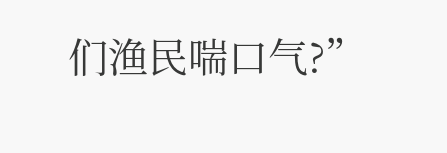们渔民喘口气?”